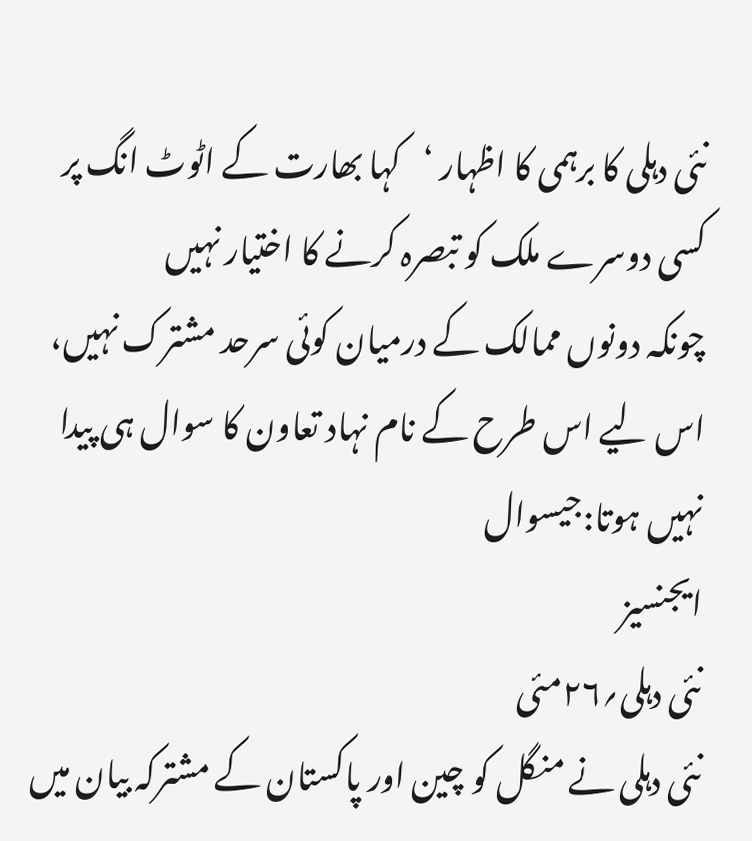نئی دہلی کا برہمی کا اظہار ‘کہا بھارت کے اٹوٹ انگ پر کسی دوسرے ملک کو تبصرہ کرنے کا اختیار نہیں
چونکہ دونوں ممالک کے درمیان کوئی سرحد مشترک نہیں، اس لیے اس طرح کے نام نہاد تعاون کا سوال ہی پیدا نہیں ہوتا:جیسوال
ایجنسیز
نئی دہلی؍۲۶مئی
نئی دہلی نے منگل کو چین اور پاکستان کے مشترکہ بیان میں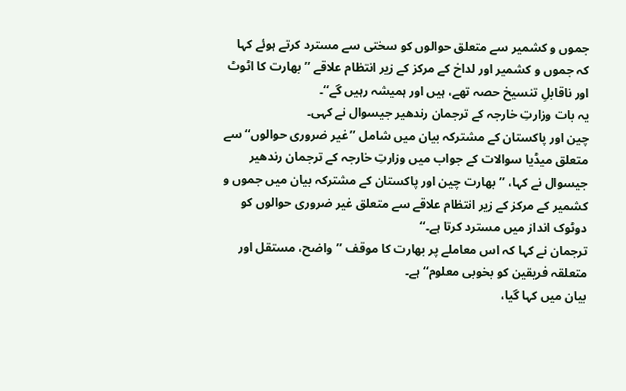جموں و کشمیر سے متعلق حوالوں کو سختی سے مسترد کرتے ہوئے کہا کہ جموں و کشمیر اور لداخ کے مرکز کے زیر انتظام علاقے ’’بھارت کا اٹوٹ اور ناقابلِ تنسیخ حصہ تھے، ہیں اور ہمیشہ رہیں گے‘‘۔
یہ بات وزارتِ خارجہ کے ترجمان رندھیر جیسوال نے کہی۔
چین اور پاکستان کے مشترکہ بیان میں شامل ’’غیر ضروری حوالوں‘‘ سے متعلق میڈیا سوالات کے جواب میں وزارتِ خارجہ کے ترجمان رندھیر جیسوال نے کہا، ’’بھارت چین اور پاکستان کے مشترکہ بیان میں جموں و کشمیر کے مرکز کے زیر انتظام علاقے سے متعلق غیر ضروری حوالوں کو دوٹوک انداز میں مسترد کرتا ہے۔‘‘
ترجمان نے کہا کہ اس معاملے پر بھارت کا موقف ’’واضح، مستقل اور متعلقہ فریقین کو بخوبی معلوم‘‘ ہے۔
بیان میں کہا گیا،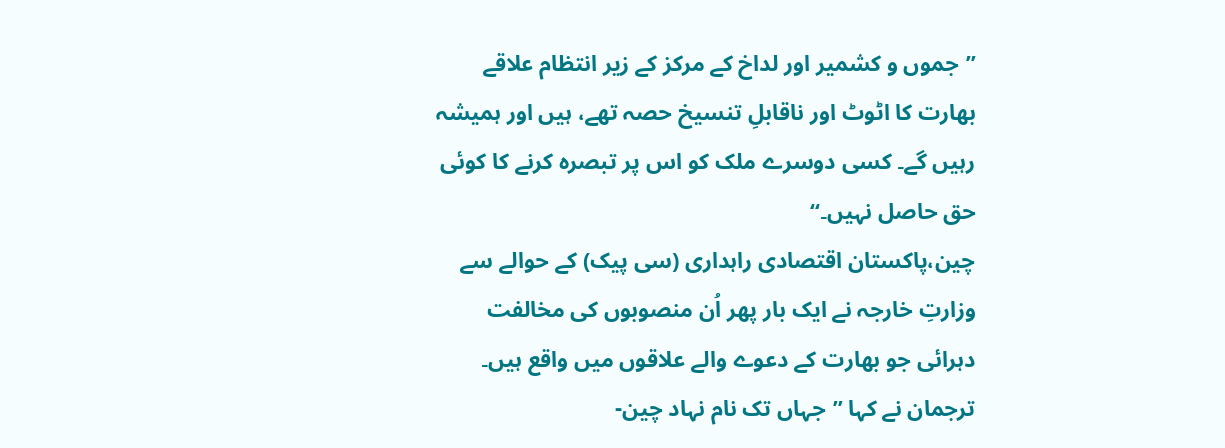’’جموں و کشمیر اور لداخ کے مرکز کے زیر انتظام علاقے بھارت کا اٹوٹ اور ناقابلِ تنسیخ حصہ تھے، ہیں اور ہمیشہ رہیں گے۔ کسی دوسرے ملک کو اس پر تبصرہ کرنے کا کوئی حق حاصل نہیں۔‘‘
چین،پاکستان اقتصادی راہداری (سی پیک) کے حوالے سے وزارتِ خارجہ نے ایک بار پھر اُن منصوبوں کی مخالفت دہرائی جو بھارت کے دعوے والے علاقوں میں واقع ہیں۔
ترجمان نے کہا ’’جہاں تک نام نہاد چین-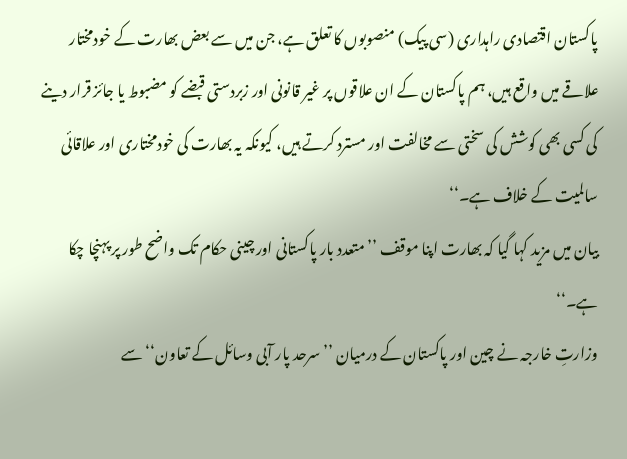پاکستان اقتصادی راہداری (سی پیک) منصوبوں کا تعلق ہے، جن میں سے بعض بھارت کے خودمختار علاقے میں واقع ہیں، ہم پاکستان کے ان علاقوں پر غیر قانونی اور زبردستی قبضے کو مضبوط یا جائز قرار دینے کی کسی بھی کوشش کی سختی سے مخالفت اور مسترد کرتے ہیں، کیونکہ یہ بھارت کی خودمختاری اور علاقائی سالمیت کے خلاف ہے۔‘‘
بیان میں مزید کہا گیا کہ بھارت اپنا موقف ’’متعدد بار پاکستانی اور چینی حکام تک واضح طور پر پہنچا چکا ہے۔‘‘
وزارتِ خارجہ نے چین اور پاکستان کے درمیان ’’سرحد پار آبی وسائل کے تعاون‘‘ سے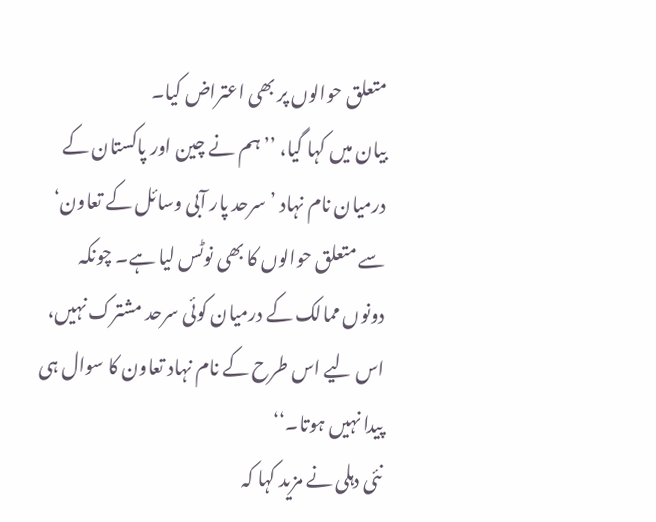متعلق حوالوں پر بھی اعتراض کیا۔
بیان میں کہا گیا، ’’ہم نے چین اور پاکستان کے درمیان نام نہاد ’سرحد پار آبی وسائل کے تعاون‘ سے متعلق حوالوں کا بھی نوٹس لیا ہے۔ چونکہ دونوں ممالک کے درمیان کوئی سرحد مشترک نہیں، اس لیے اس طرح کے نام نہاد تعاون کا سوال ہی پیدا نہیں ہوتا۔‘‘
نئی دہلی نے مزید کہا کہ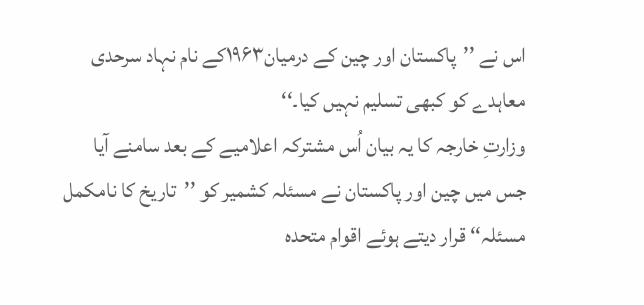اس نے ’’پاکستان اور چین کے درمیان۱۹۶۳کے نام نہاد سرحدی معاہدے کو کبھی تسلیم نہیں کیا۔‘‘
وزارتِ خارجہ کا یہ بیان اُس مشترکہ اعلامیے کے بعد سامنے آیا جس میں چین اور پاکستان نے مسئلہ کشمیر کو ’’تاریخ کا نامکمل مسئلہ‘‘ قرار دیتے ہوئے اقوام متحدہ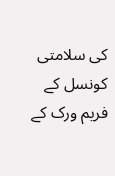کی سلامتی کونسل کے فریم ورک کے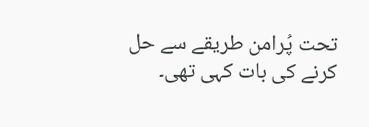تحت پُرامن طریقے سے حل کرنے کی بات کہی تھی۔